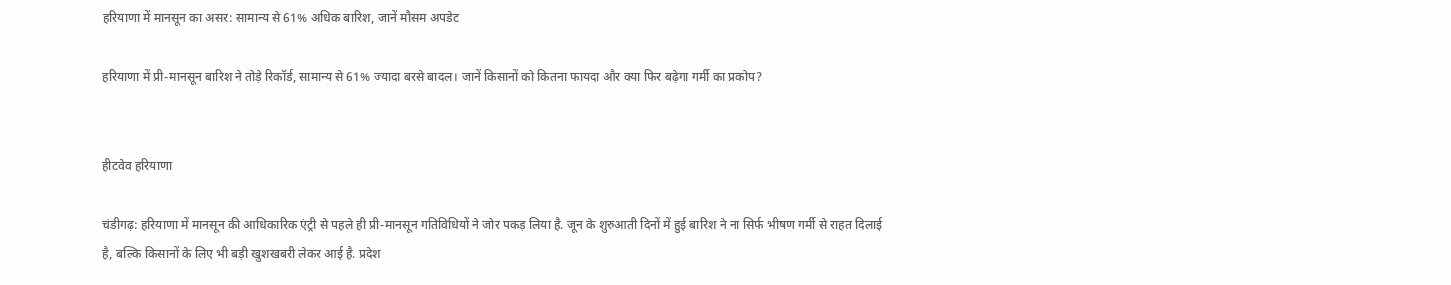हरियाणा में मानसून का असर: सामान्य से 61% अधिक बारिश, जानें मौसम अपडेट

हरियाणा में प्री-मानसून बारिश ने तोड़े रिकॉर्ड, सामान्य से 61% ज्यादा बरसे बादल। जानें किसानों को कितना फायदा और क्या फिर बढ़ेगा गर्मी का प्रकोप?


हीटवेव हरियाणा

चंडीगढ़: हरियाणा में मानसून की आधिकारिक एंट्री से पहले ही प्री-मानसून गतिविधियों ने जोर पकड़ लिया है. जून के शुरुआती दिनों में हुई बारिश ने ना सिर्फ भीषण गर्मी से राहत दिलाई है, बल्कि किसानों के लिए भी बड़ी खुशखबरी लेकर आई है. प्रदेश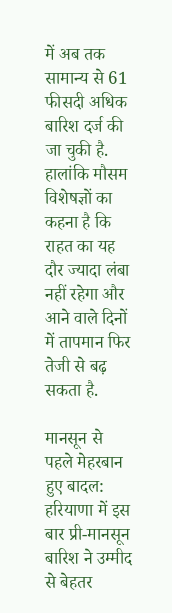में अब तक सामान्य से 61 फीसदी अधिक बारिश दर्ज की जा चुकी है. हालांकि मौसम विशेषज्ञों का कहना है कि राहत का यह दौर ज्यादा लंबा नहीं रहेगा और आने वाले दिनों में तापमान फिर तेजी से बढ़ सकता है.

मानसून से पहले मेहरबान हुए बादल: हरियाणा में इस बार प्री-मानसून बारिश ने उम्मीद से बेहतर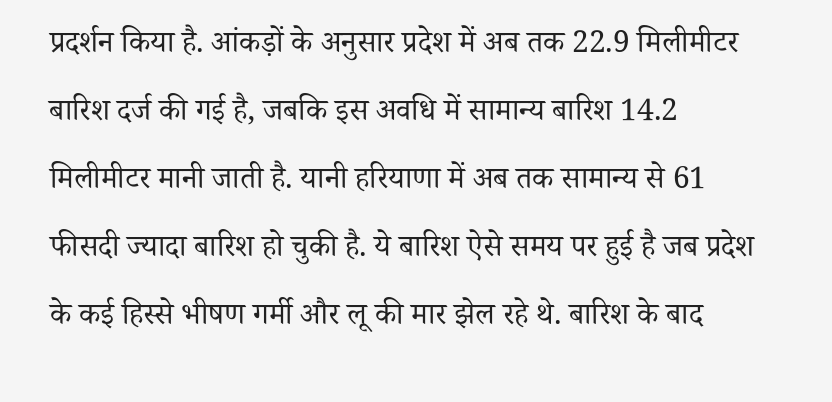प्रदर्शन किया है. आंकड़ों के अनुसार प्रदेश में अब तक 22.9 मिलीमीटर बारिश दर्ज की गई है, जबकि इस अवधि में सामान्य बारिश 14.2 मिलीमीटर मानी जाती है. यानी हरियाणा में अब तक सामान्य से 61 फीसदी ज्यादा बारिश हो चुकी है. ये बारिश ऐसे समय पर हुई है जब प्रदेश के कई हिस्से भीषण गर्मी और लू की मार झेल रहे थे. बारिश के बाद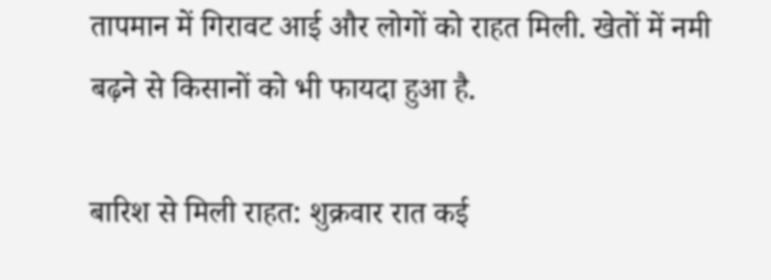तापमान में गिरावट आई और लोगों को राहत मिली. खेतों में नमी बढ़ने से किसानों को भी फायदा हुआ है.

बारिश से मिली राहत: शुक्रवार रात कई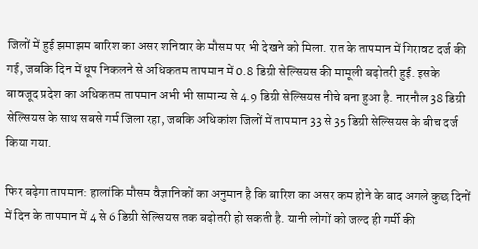जिलों में हुई झमाझम बारिश का असर शनिवार के मौसम पर भी देखने को मिला. रात के तापमान में गिरावट दर्ज की गई, जबकि दिन में धूप निकलने से अधिकतम तापमान में 0.8 डिग्री सेल्सियस की मामूली बढ़ोतरी हुई. इसके बावजूद प्रदेश का अधिकतम तापमान अभी भी सामान्य से 4.9 डिग्री सेल्सियस नीचे बना हुआ है. नारनौल 38 डिग्री सेल्सियस के साथ सबसे गर्म जिला रहा, जबकि अधिकांश जिलों में तापमान 33 से 35 डिग्री सेल्सियस के बीच दर्ज किया गया.

फिर बढ़ेगा तापमान: हालांकि मौसम वैज्ञानिकों का अनुमान है कि बारिश का असर कम होने के बाद अगले कुछ दिनों में दिन के तापमान में 4 से 6 डिग्री सेल्सियस तक बढ़ोतरी हो सकती है. यानी लोगों को जल्द ही गर्मी की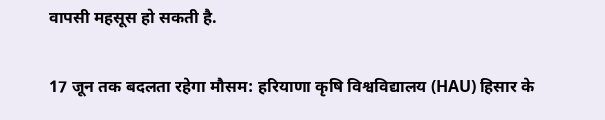वापसी महसूस हो सकती है.

17 जून तक बदलता रहेगा मौसम: हरियाणा कृषि विश्वविद्यालय (HAU) हिसार के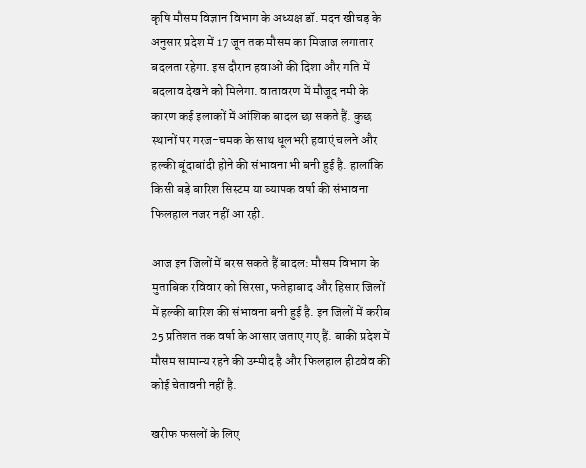कृषि मौसम विज्ञान विभाग के अध्यक्ष डॉ. मदन खीचड़ के अनुसार प्रदेश में 17 जून तक मौसम का मिजाज लगातार बदलता रहेगा. इस दौरान हवाओं की दिशा और गति में बदलाव देखने को मिलेगा. वातावरण में मौजूद नमी के कारण कई इलाकों में आंशिक बादल छा सकते हैं. कुछ स्थानों पर गरज-चमक के साथ धूलभरी हवाएं चलने और हल्की बूंदाबांदी होने की संभावना भी बनी हुई है. हालांकि किसी बड़े बारिश सिस्टम या व्यापक वर्षा की संभावना फिलहाल नजर नहीं आ रही.

आज इन जिलों में बरस सकते हैं बादल: मौसम विभाग के मुताबिक रविवार को सिरसा, फतेहाबाद और हिसार जिलों में हल्की बारिश की संभावना बनी हुई है. इन जिलों में करीब 25 प्रतिशत तक वर्षा के आसार जताए गए हैं. बाकी प्रदेश में मौसम सामान्य रहने की उम्मीद है और फिलहाल हीटवेव की कोई चेतावनी नहीं है.

खरीफ फसलों के लिए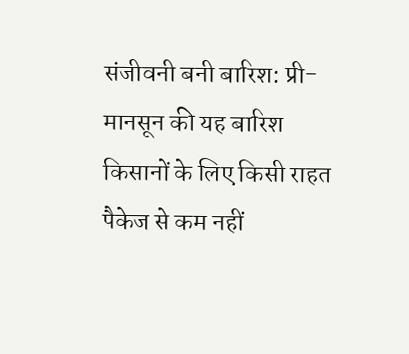संजीवनी बनी बारिश: प्री-मानसून की यह बारिश किसानों के लिए किसी राहत पैकेज से कम नहीं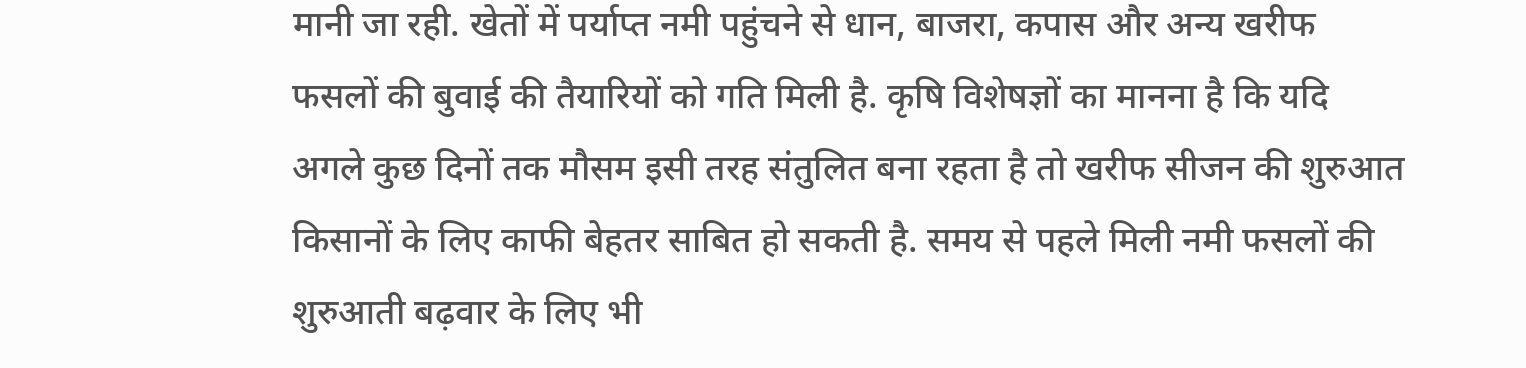मानी जा रही. खेतों में पर्याप्त नमी पहुंचने से धान, बाजरा, कपास और अन्य खरीफ फसलों की बुवाई की तैयारियों को गति मिली है. कृषि विशेषज्ञों का मानना है कि यदि अगले कुछ दिनों तक मौसम इसी तरह संतुलित बना रहता है तो खरीफ सीजन की शुरुआत किसानों के लिए काफी बेहतर साबित हो सकती है. समय से पहले मिली नमी फसलों की शुरुआती बढ़वार के लिए भी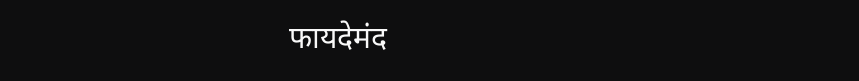फायदेमंद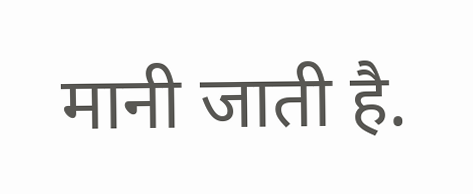मानी जाती है.